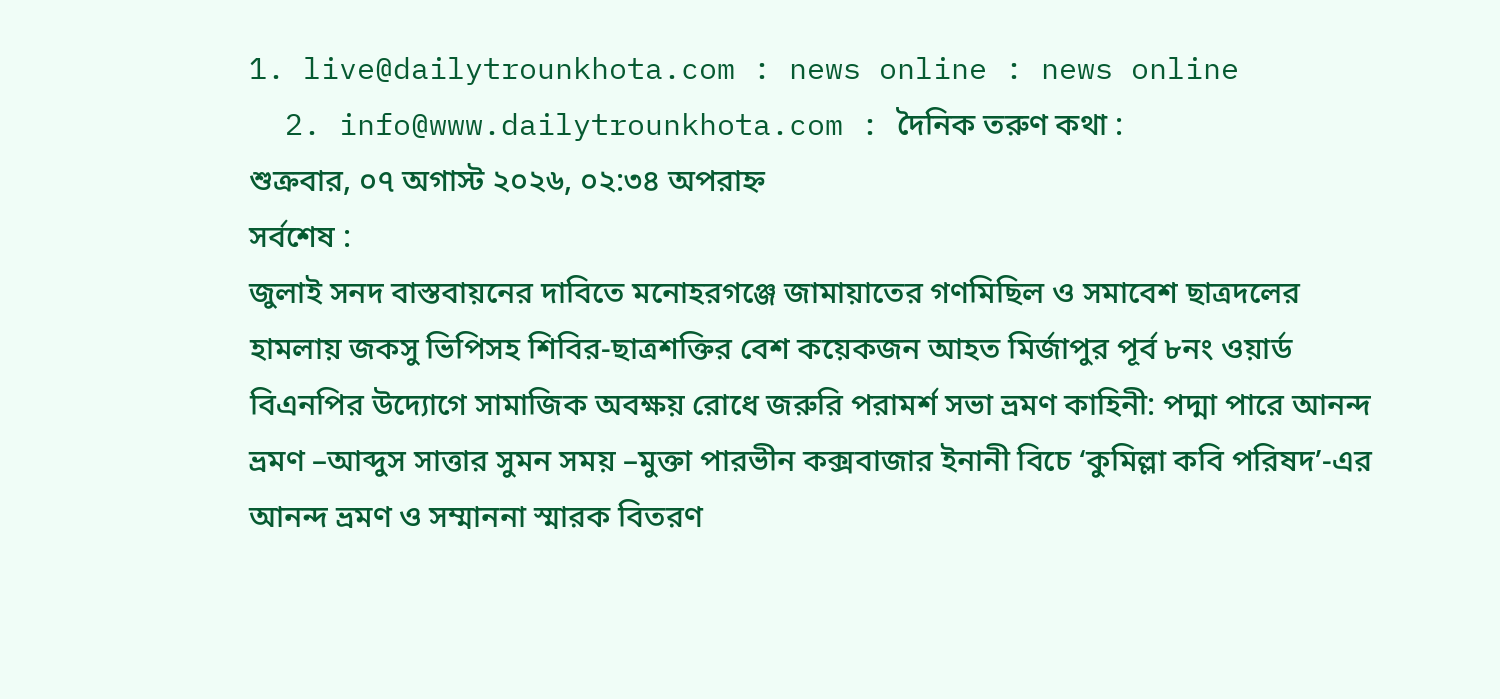1. live@dailytrounkhota.com : news online : news online
  2. info@www.dailytrounkhota.com : দৈনিক তরুণ কথা :
শুক্রবার, ০৭ অগাস্ট ২০২৬, ০২:৩৪ অপরাহ্ন
সর্বশেষ :
জুলাই সনদ বাস্তবায়নের দাবিতে মনোহরগঞ্জে জামায়াতের গণমিছিল ও সমাবেশ ছাত্রদলের হামলায় জকসু ভিপিসহ শিবির-ছাত্রশক্তির বেশ কয়েকজন আহত মির্জাপুর পূর্ব ৮নং ওয়ার্ড বিএনপির উদ্যোগে সামাজিক অবক্ষয় রোধে জরুরি পরামর্শ সভা ভ্রমণ কাহিনী: পদ্মা পারে আনন্দ ভ্রমণ –আব্দুস সাত্তার সুমন সময় –মুক্তা পারভীন কক্সবাজার ইনানী বিচে ‘কুমিল্লা কবি পরিষদ’-এর আনন্দ ভ্রমণ ও সম্মাননা স্মারক বিতরণ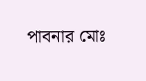পাবনার মোঃ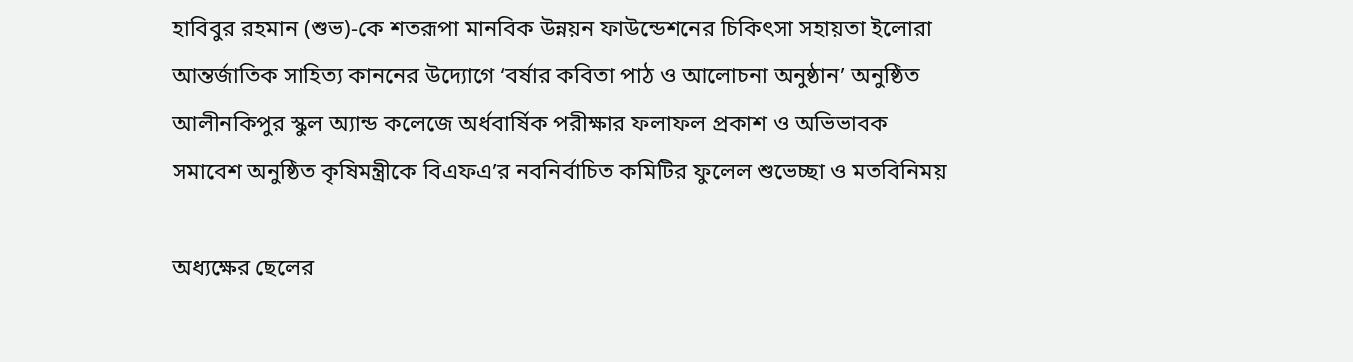হাবিবুর রহমান (শুভ)-কে শতরূপা মানবিক উন্নয়ন ফাউন্ডেশনের চিকিৎসা সহায়তা ইলোরা আন্তর্জাতিক সাহিত্য কাননের উদ্যোগে ‘বর্ষার কবিতা পাঠ ও আলোচনা অনুষ্ঠান’ অনুষ্ঠিত আলীনকিপুর স্কুল অ্যান্ড কলেজে অর্ধবার্ষিক পরীক্ষার ফলাফল প্রকাশ ও অভিভাবক সমাবেশ অনুষ্ঠিত কৃষিমন্ত্রীকে বিএফএ’র নবনির্বাচিত কমিটির ফুলেল শুভেচ্ছা ও মতবিনিময়

অধ্যক্ষের ছেলের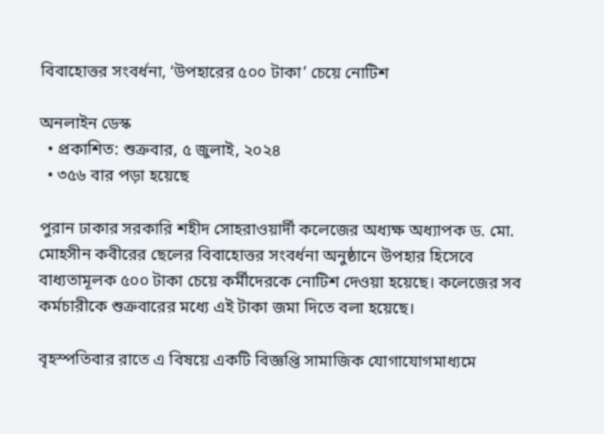বিবাহোত্তর সংবর্ধনা, ‘উপহারের ৫০০ টাকা’ চেয়ে নোটিশ

অনলাইন ডেস্ক
  • প্রকাশিত: শুক্রবার, ৫ জুলাই, ২০২৪
  • ৩৫৬ বার পড়া হয়েছে

পুরান ঢাকার সরকারি শহীদ সোহরাওয়ার্দী কলেজের অধ্যক্ষ অধ্যাপক ড. মো. মোহসীন কবীরের ছেলের বিবাহোত্তর সংবর্ধনা অনুষ্ঠানে উপহার হিসেবে বাধ্যতামূলক ৫০০ টাকা চেয়ে কর্মীদেরকে নোটিশ দেওয়া হয়েছে। কলেজের সব কর্মচারীকে শুক্রবারের মধ্যে এই টাকা জমা দিতে বলা হয়েছে।

বৃহস্পতিবার রাতে এ বিষয়ে একটি বিজ্ঞপ্তি সামাজিক যোগাযোগমাধ্যমে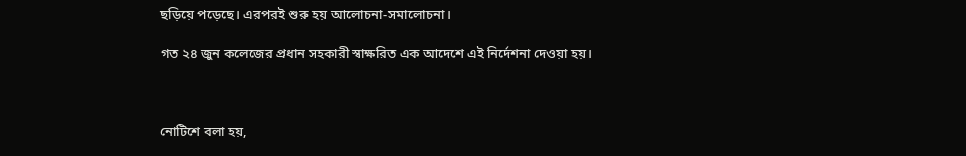ছড়িয়ে পড়েছে। এরপরই শুরু হয় আলোচনা-সমালোচনা।

গত ২৪ জুন কলেজের প্রধান সহকারী স্বাক্ষরিত এক আদেশে এই নির্দেশনা দেওয়া হয়।



নোটিশে বলা হয়,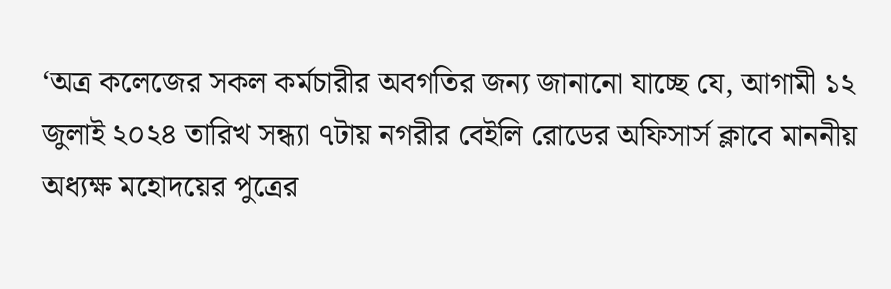‘অত্র কলেজের সকল কর্মচারীর অবগতির জন্য জানানো যাচ্ছে যে, আগামী ১২ জুলাই ২০২৪ তারিখ সন্ধ্যা ৭টায় নগরীর বেইলি রোডের অফিসার্স ক্লাবে মাননীয় অধ্যক্ষ মহোদয়ের পুত্রের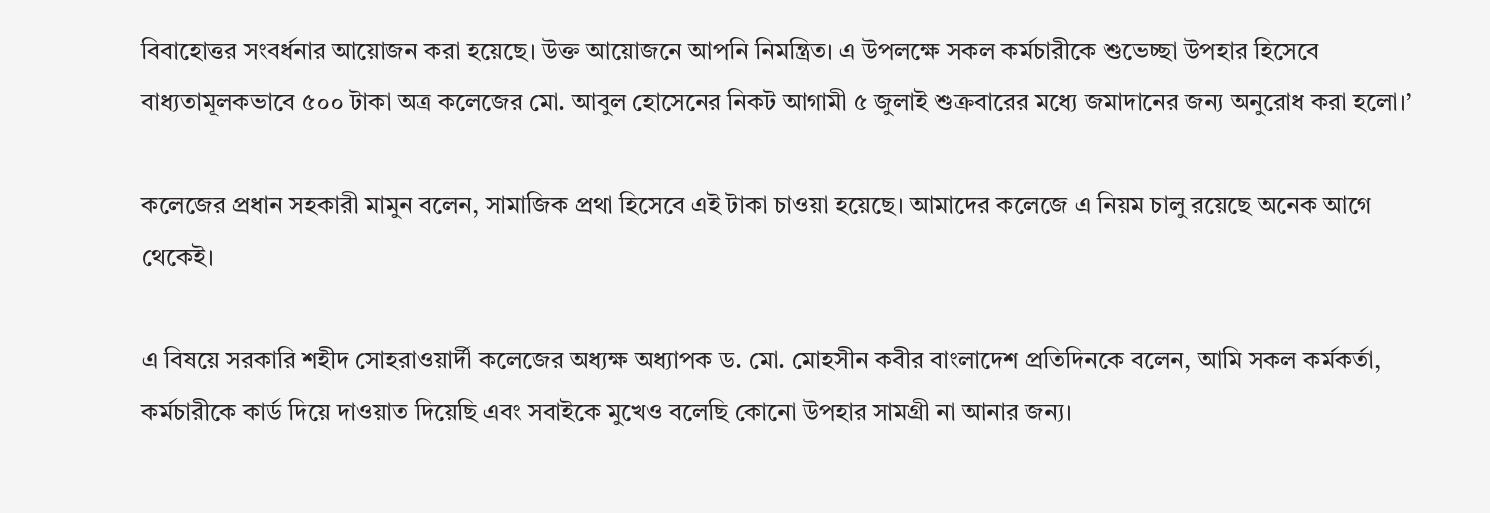বিবাহোত্তর সংবর্ধনার আয়োজন করা হয়েছে। উক্ত আয়োজনে আপনি নিমন্ত্রিত। এ উপলক্ষে সকল কর্মচারীকে শুভেচ্ছা উপহার হিসেবে বাধ্যতামূলকভাবে ৫০০ টাকা অত্র কলেজের মো. আবুল হোসেনের নিকট আগামী ৫ জুলাই শুক্রবারের মধ্যে জমাদানের জন্য অনুরোধ করা হলো।’

কলেজের প্রধান সহকারী মামুন বলেন, সামাজিক প্রথা হিসেবে এই টাকা চাওয়া হয়েছে। আমাদের কলেজে এ নিয়ম চালু রয়েছে অনেক আগে থেকেই।

এ বিষয়ে সরকারি শহীদ সোহরাওয়ার্দী কলেজের অধ্যক্ষ অধ্যাপক ড. মো. মোহসীন কবীর বাংলাদেশ প্রতিদিনকে বলেন, আমি সকল কর্মকর্তা, কর্মচারীকে কার্ড দিয়ে দাওয়াত দিয়েছি এবং সবাইকে মুখেও বলেছি কোনো উপহার সামগ্রী না আনার জন্য।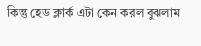কিন্তু হেড ক্লার্ক এটা কেন করল বুঝলাম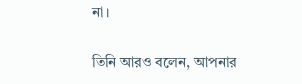না।

তিনি আরও বলেন, আপনার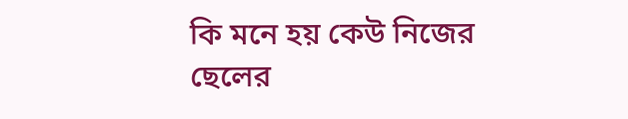কি মনে হয় কেউ নিজের ছেলের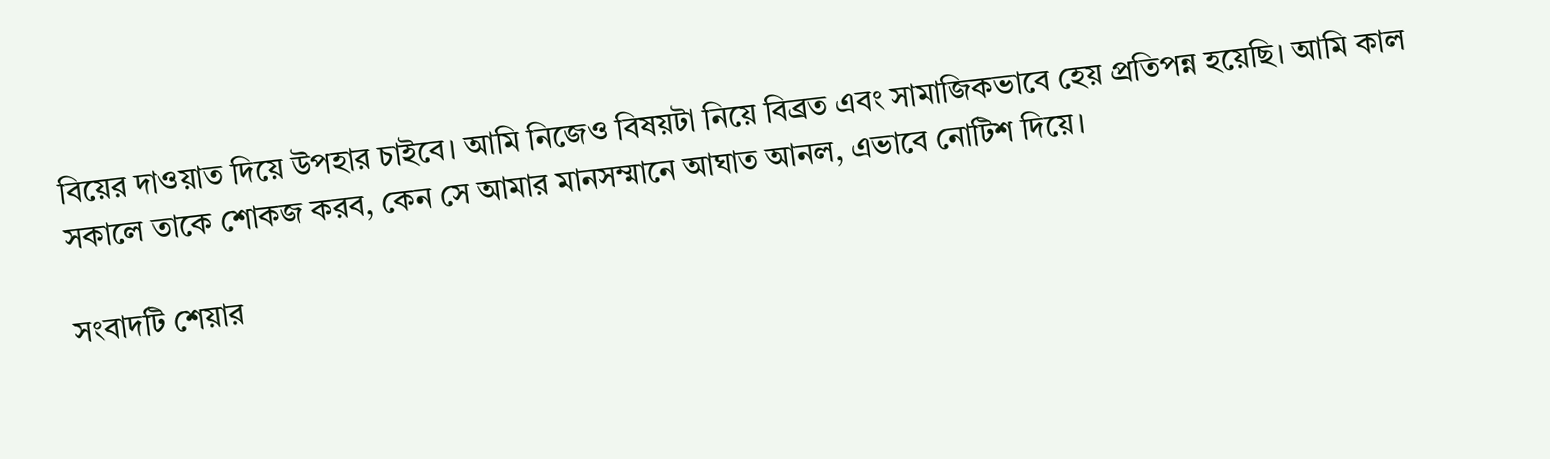বিয়ের দাওয়াত দিয়ে উপহার চাইবে। আমি নিজেও বিষয়টা নিয়ে বিব্রত এবং সামাজিকভাবে হেয় প্রতিপন্ন হয়েছি। আমি কাল সকালে তাকে শোকজ করব, কেন সে আমার মানসম্মানে আঘাত আনল, এভাবে নোটিশ দিয়ে।

সংবাদটি শেয়ার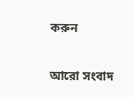করুন

আরো সংবাদ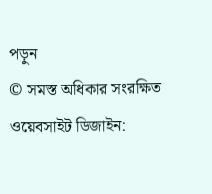পড়ুন
© সমস্ত অধিকার সংরক্ষিত
ওয়েবসাইট ডিজাইন: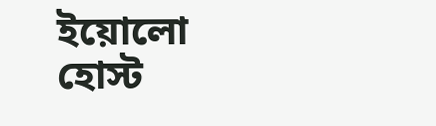ইয়োলো হোস্ট